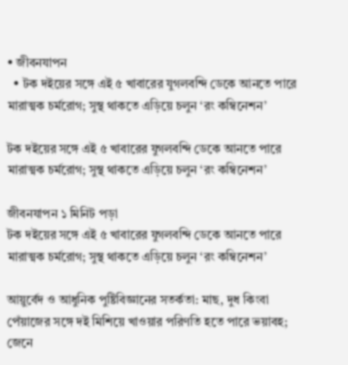• জীবনযাপন
  • টক দইয়ের সঙ্গে এই ৫ খাবারের যুগলবন্দি ডেকে আনতে পারে মারাত্মক চর্মরোগ; সুস্থ থাকতে এড়িয়ে চলুন ‘রং কম্বিনেশন’

টক দইয়ের সঙ্গে এই ৫ খাবারের যুগলবন্দি ডেকে আনতে পারে মারাত্মক চর্মরোগ; সুস্থ থাকতে এড়িয়ে চলুন ‘রং কম্বিনেশন’

জীবনযাপন ১ মিনিট পড়া
টক দইয়ের সঙ্গে এই ৫ খাবারের যুগলবন্দি ডেকে আনতে পারে মারাত্মক চর্মরোগ; সুস্থ থাকতে এড়িয়ে চলুন ‘রং কম্বিনেশন’

আয়ুর্বেদ ও আধুনিক পুষ্টিবিজ্ঞানের সতর্কতা: মাছ, দুধ কিংবা পেঁয়াজের সঙ্গে দই মিশিয়ে খাওয়ার পরিণতি হতে পারে ভয়াবহ; জেনে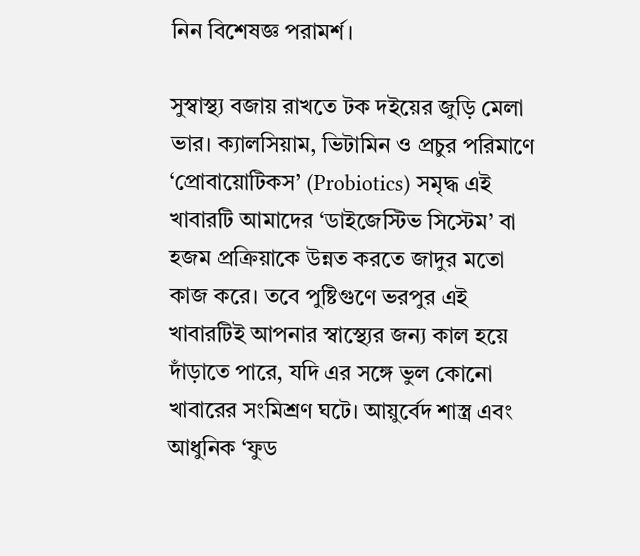নিন বিশেষজ্ঞ পরামর্শ।

সুস্বাস্থ্য বজায় রাখতে টক দইয়ের জুড়ি মেলা ভার। ক্যালসিয়াম, ভিটামিন ও প্রচুর পরিমাণে ‘প্রোবায়োটিকস’ (Probiotics) সমৃদ্ধ এই খাবারটি আমাদের ‘ডাইজেস্টিভ সিস্টেম’ বা হজম প্রক্রিয়াকে উন্নত করতে জাদুর মতো কাজ করে। তবে পুষ্টিগুণে ভরপুর এই খাবারটিই আপনার স্বাস্থ্যের জন্য কাল হয়ে দাঁড়াতে পারে, যদি এর সঙ্গে ভুল কোনো খাবারের সংমিশ্রণ ঘটে। আয়ুর্বেদ শাস্ত্র এবং আধুনিক ‘ফুড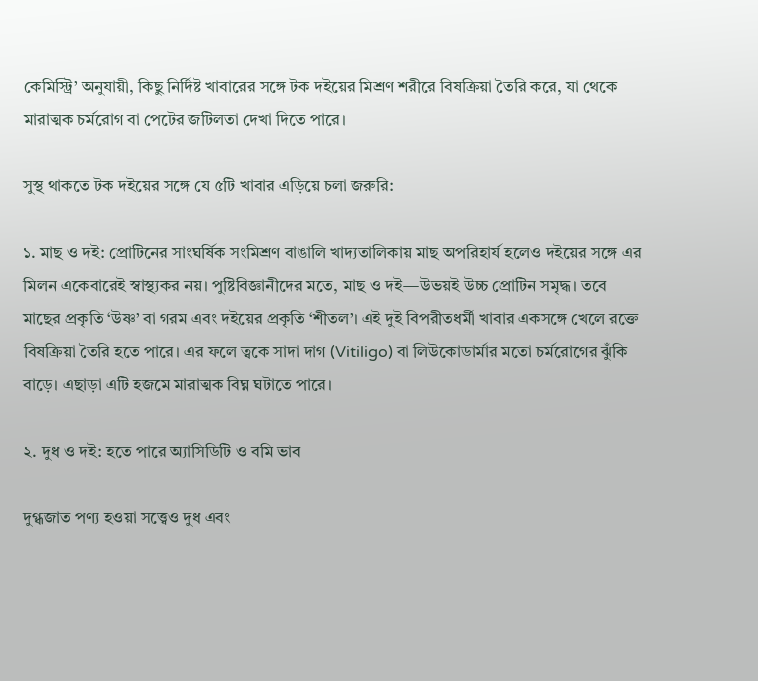কেমিস্ট্রি’ অনুযায়ী, কিছু নির্দিষ্ট খাবারের সঙ্গে টক দইয়ের মিশ্রণ শরীরে বিষক্রিয়া তৈরি করে, যা থেকে মারাত্মক চর্মরোগ বা পেটের জটিলতা দেখা দিতে পারে।

সুস্থ থাকতে টক দইয়ের সঙ্গে যে ৫টি খাবার এড়িয়ে চলা জরুরি:

১. মাছ ও দই: প্রোটিনের সাংঘর্ষিক সংমিশ্রণ বাঙালি খাদ্যতালিকায় মাছ অপরিহার্য হলেও দইয়ের সঙ্গে এর মিলন একেবারেই স্বাস্থ্যকর নয়। পুষ্টিবিজ্ঞানীদের মতে, মাছ ও দই—উভয়ই উচ্চ প্রোটিন সমৃদ্ধ। তবে মাছের প্রকৃতি ‘উষ্ণ’ বা গরম এবং দইয়ের প্রকৃতি ‘শীতল’। এই দুই বিপরীতধর্মী খাবার একসঙ্গে খেলে রক্তে বিষক্রিয়া তৈরি হতে পারে। এর ফলে ত্বকে সাদা দাগ (Vitiligo) বা লিউকোডার্মার মতো চর্মরোগের ঝুঁকি বাড়ে। এছাড়া এটি হজমে মারাত্মক বিঘ্ন ঘটাতে পারে।

২. দুধ ও দই: হতে পারে অ্যাসিডিটি ও বমি ভাব

দুগ্ধজাত পণ্য হওয়া সত্ত্বেও দুধ এবং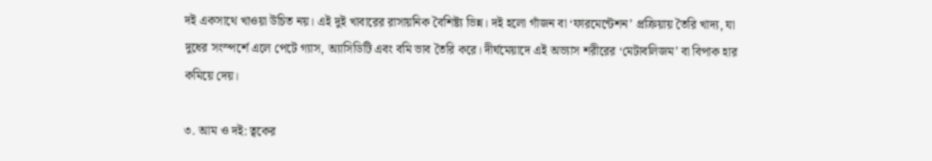দই একসাথে খাওয়া উচিত নয়। এই দুই খাবারের রাসায়নিক বৈশিষ্ট্য ভিন্ন। দই হলো গাঁজন বা ‘ফারমেন্টেশন’ প্রক্রিয়ায় তৈরি খাদ্য, যা দুধের সংস্পর্শে এলে পেটে গ্যাস, অ্যাসিডিটি এবং বমি ভাব তৈরি করে। দীর্ঘমেয়াদে এই অভ্যাস শরীরের ‘মেটাবলিজম’ বা বিপাক হার কমিয়ে দেয়।

৩. আম ও দই: ত্বকের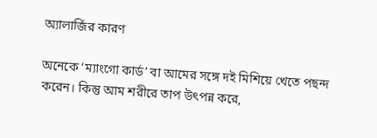অ্যালার্জির কারণ

অনেকে ‘ম্যাংগো কার্ড’ বা আমের সঙ্গে দই মিশিয়ে খেতে পছন্দ করেন। কিন্তু আম শরীরে তাপ উৎপন্ন করে,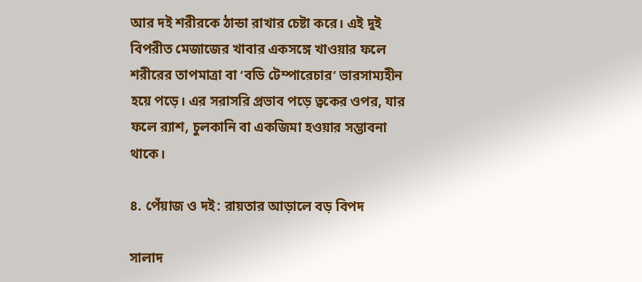আর দই শরীরকে ঠান্ডা রাখার চেষ্টা করে। এই দুই বিপরীত মেজাজের খাবার একসঙ্গে খাওয়ার ফলে শরীরের তাপমাত্রা বা ‘বডি টেম্পারেচার’ ভারসাম্যহীন হয়ে পড়ে। এর সরাসরি প্রভাব পড়ে ত্বকের ওপর, যার ফলে র‍্যাশ, চুলকানি বা একজিমা হওয়ার সম্ভাবনা থাকে।

৪. পেঁয়াজ ও দই: রায়তার আড়ালে বড় বিপদ

সালাদ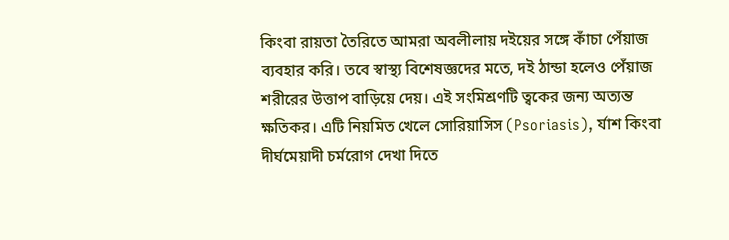কিংবা রায়তা তৈরিতে আমরা অবলীলায় দইয়ের সঙ্গে কাঁচা পেঁয়াজ ব্যবহার করি। তবে স্বাস্থ্য বিশেষজ্ঞদের মতে, দই ঠান্ডা হলেও পেঁয়াজ শরীরের উত্তাপ বাড়িয়ে দেয়। এই সংমিশ্রণটি ত্বকের জন্য অত্যন্ত ক্ষতিকর। এটি নিয়মিত খেলে সোরিয়াসিস (Psoriasis), র্যাশ কিংবা দীর্ঘমেয়াদী চর্মরোগ দেখা দিতে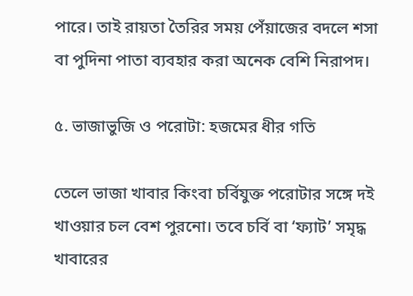পারে। তাই রায়তা তৈরির সময় পেঁয়াজের বদলে শসা বা পুদিনা পাতা ব্যবহার করা অনেক বেশি নিরাপদ।

৫. ভাজাভুজি ও পরোটা: হজমের ধীর গতি

তেলে ভাজা খাবার কিংবা চর্বিযুক্ত পরোটার সঙ্গে দই খাওয়ার চল বেশ পুরনো। তবে চর্বি বা ‘ফ্যাট’ সমৃদ্ধ খাবারের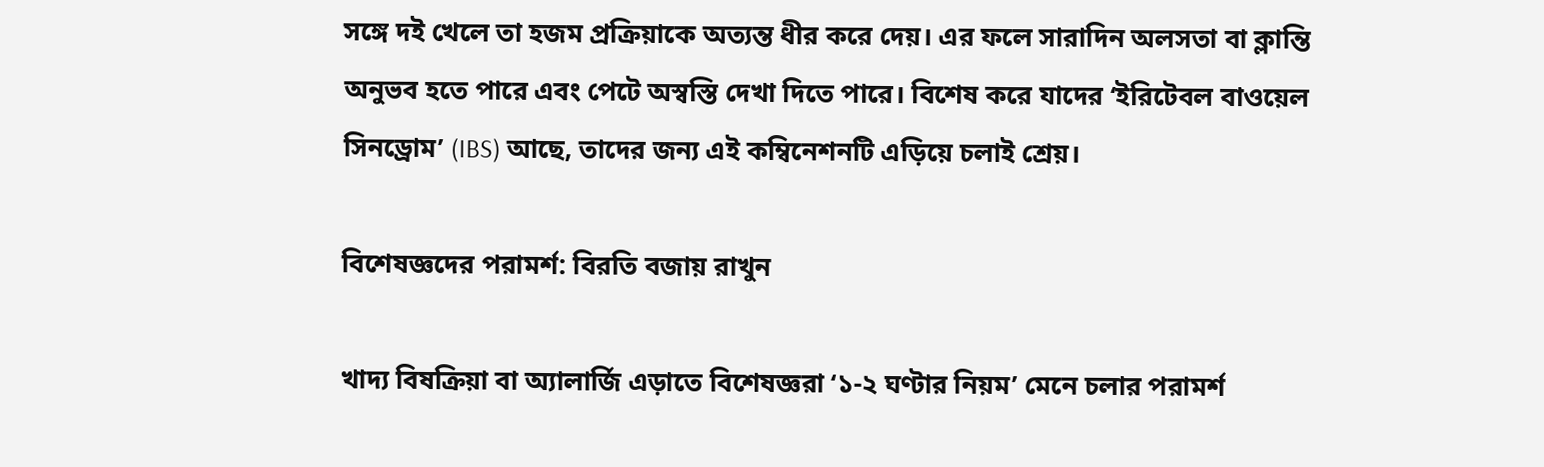সঙ্গে দই খেলে তা হজম প্রক্রিয়াকে অত্যন্ত ধীর করে দেয়। এর ফলে সারাদিন অলসতা বা ক্লান্তি অনুভব হতে পারে এবং পেটে অস্বস্তি দেখা দিতে পারে। বিশেষ করে যাদের ‘ইরিটেবল বাওয়েল সিনড্রোম’ (IBS) আছে, তাদের জন্য এই কম্বিনেশনটি এড়িয়ে চলাই শ্রেয়।

বিশেষজ্ঞদের পরামর্শ: বিরতি বজায় রাখুন

খাদ্য বিষক্রিয়া বা অ্যালার্জি এড়াতে বিশেষজ্ঞরা ‘১-২ ঘণ্টার নিয়ম’ মেনে চলার পরামর্শ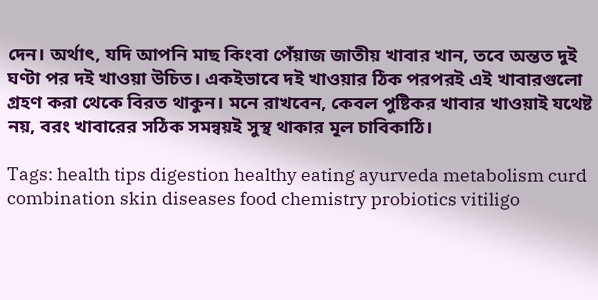দেন। অর্থাৎ, যদি আপনি মাছ কিংবা পেঁয়াজ জাতীয় খাবার খান, তবে অন্তত দুই ঘণ্টা পর দই খাওয়া উচিত। একইভাবে দই খাওয়ার ঠিক পরপরই এই খাবারগুলো গ্রহণ করা থেকে বিরত থাকুন। মনে রাখবেন, কেবল পুষ্টিকর খাবার খাওয়াই যথেষ্ট নয়, বরং খাবারের সঠিক সমন্বয়ই সুস্থ থাকার মূল চাবিকাঠি।

Tags: health tips digestion healthy eating ayurveda metabolism curd combination skin diseases food chemistry probiotics vitiligo